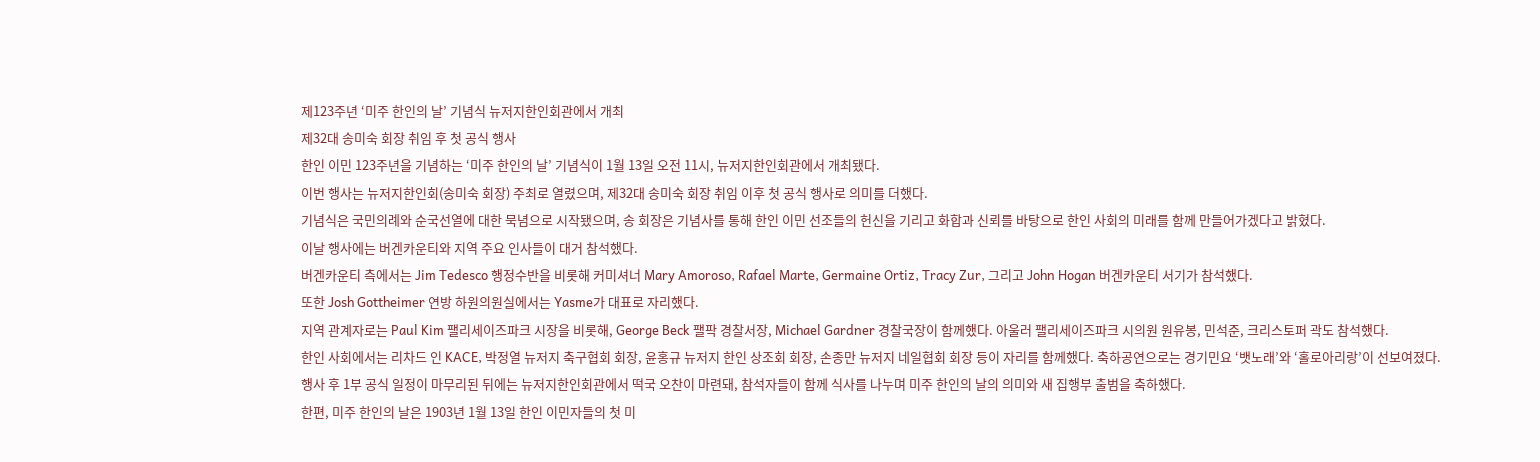제123주년 ‘미주 한인의 날’ 기념식 뉴저지한인회관에서 개최
제32대 송미숙 회장 취임 후 첫 공식 행사
한인 이민 123주년을 기념하는 ‘미주 한인의 날’ 기념식이 1월 13일 오전 11시, 뉴저지한인회관에서 개최됐다.
이번 행사는 뉴저지한인회(송미숙 회장) 주최로 열렸으며, 제32대 송미숙 회장 취임 이후 첫 공식 행사로 의미를 더했다.
기념식은 국민의례와 순국선열에 대한 묵념으로 시작됐으며, 송 회장은 기념사를 통해 한인 이민 선조들의 헌신을 기리고 화합과 신뢰를 바탕으로 한인 사회의 미래를 함께 만들어가겠다고 밝혔다.
이날 행사에는 버겐카운티와 지역 주요 인사들이 대거 참석했다.
버겐카운티 측에서는 Jim Tedesco 행정수반을 비롯해 커미셔너 Mary Amoroso, Rafael Marte, Germaine Ortiz, Tracy Zur, 그리고 John Hogan 버겐카운티 서기가 참석했다.
또한 Josh Gottheimer 연방 하원의원실에서는 Yasme가 대표로 자리했다.
지역 관계자로는 Paul Kim 팰리세이즈파크 시장을 비롯해, George Beck 팰팍 경찰서장, Michael Gardner 경찰국장이 함께했다. 아울러 팰리세이즈파크 시의원 원유봉, 민석준, 크리스토퍼 곽도 참석했다.
한인 사회에서는 리차드 인 KACE, 박정열 뉴저지 축구협회 회장, 윤홍규 뉴저지 한인 상조회 회장, 손종만 뉴저지 네일협회 회장 등이 자리를 함께했다. 축하공연으로는 경기민요 ‘뱃노래’와 ‘홀로아리랑’이 선보여졌다.
행사 후 1부 공식 일정이 마무리된 뒤에는 뉴저지한인회관에서 떡국 오찬이 마련돼, 참석자들이 함께 식사를 나누며 미주 한인의 날의 의미와 새 집행부 출범을 축하했다.
한편, 미주 한인의 날은 1903년 1월 13일 한인 이민자들의 첫 미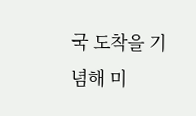국 도착을 기념해 미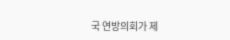국 연방의회가 제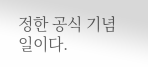정한 공식 기념일이다.